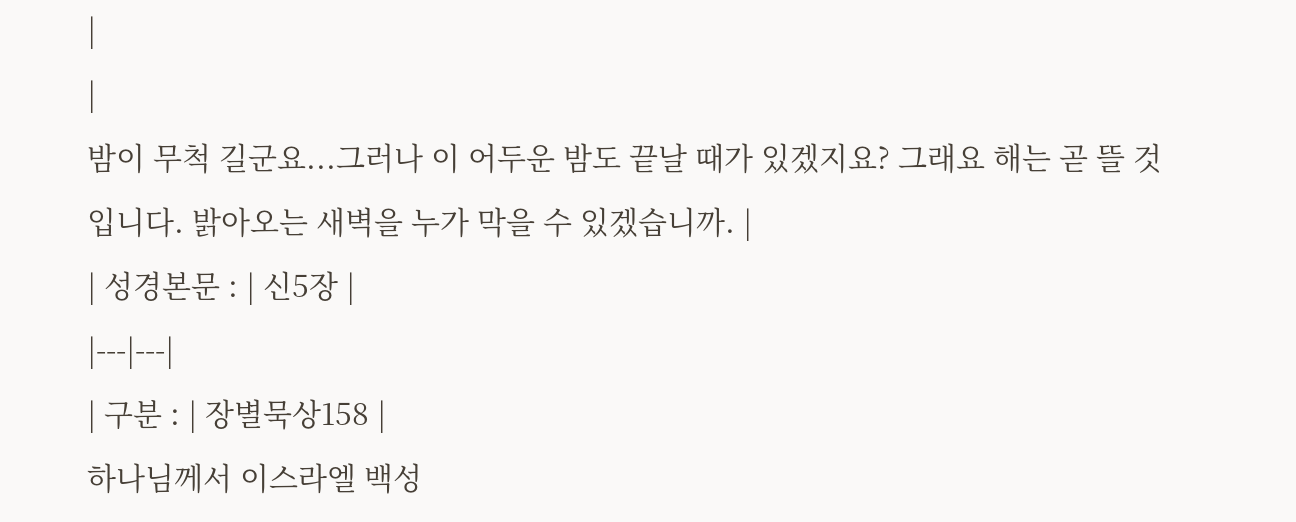|
|
밤이 무척 길군요...그러나 이 어두운 밤도 끝날 때가 있겠지요? 그래요 해는 곧 뜰 것입니다. 밝아오는 새벽을 누가 막을 수 있겠습니까. |
| 성경본문 : | 신5장 |
|---|---|
| 구분 : | 장별묵상158 |
하나님께서 이스라엘 백성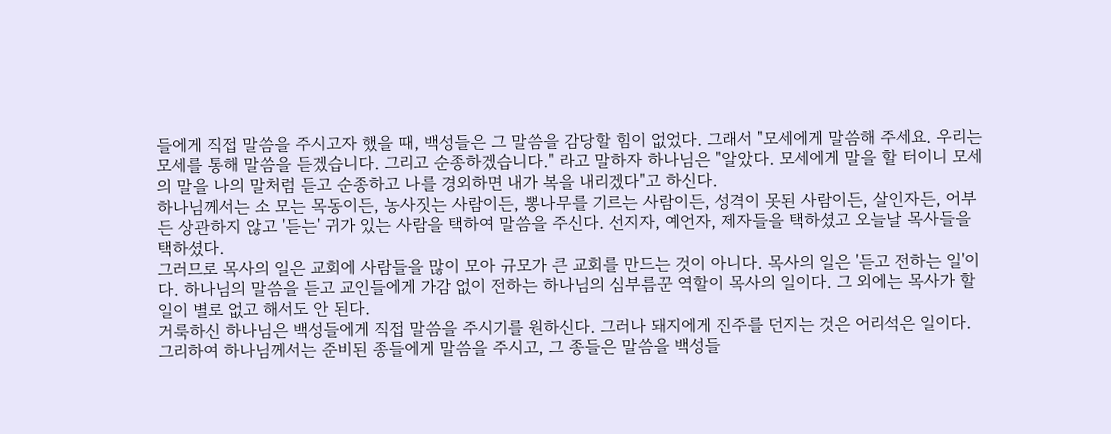들에게 직접 말씀을 주시고자 했을 때, 백성들은 그 말씀을 감당할 힘이 없었다. 그래서 "모세에게 말씀해 주세요. 우리는 모세를 통해 말씀을 듣겠습니다. 그리고 순종하겠습니다." 라고 말하자 하나님은 "알았다. 모세에게 말을 할 터이니 모세의 말을 나의 말처럼 듣고 순종하고 나를 경외하면 내가 복을 내리겠다"고 하신다.
하나님께서는 소 모는 목동이든, 농사짓는 사람이든, 뽕나무를 기르는 사람이든, 성격이 못된 사람이든, 살인자든, 어부든 상관하지 않고 '듣는' 귀가 있는 사람을 택하여 말씀을 주신다. 선지자, 예언자, 제자들을 택하셨고 오늘날 목사들을 택하셨다.
그러므로 목사의 일은 교회에 사람들을 많이 모아 규모가 큰 교회를 만드는 것이 아니다. 목사의 일은 '듣고 전하는 일'이다. 하나님의 말씀을 듣고 교인들에게 가감 없이 전하는 하나님의 심부름꾼 역할이 목사의 일이다. 그 외에는 목사가 할 일이 별로 없고 해서도 안 된다.
거룩하신 하나님은 백성들에게 직접 말씀을 주시기를 원하신다. 그러나 돼지에게 진주를 던지는 것은 어리석은 일이다. 그리하여 하나님께서는 준비된 종들에게 말씀을 주시고, 그 종들은 말씀을 백성들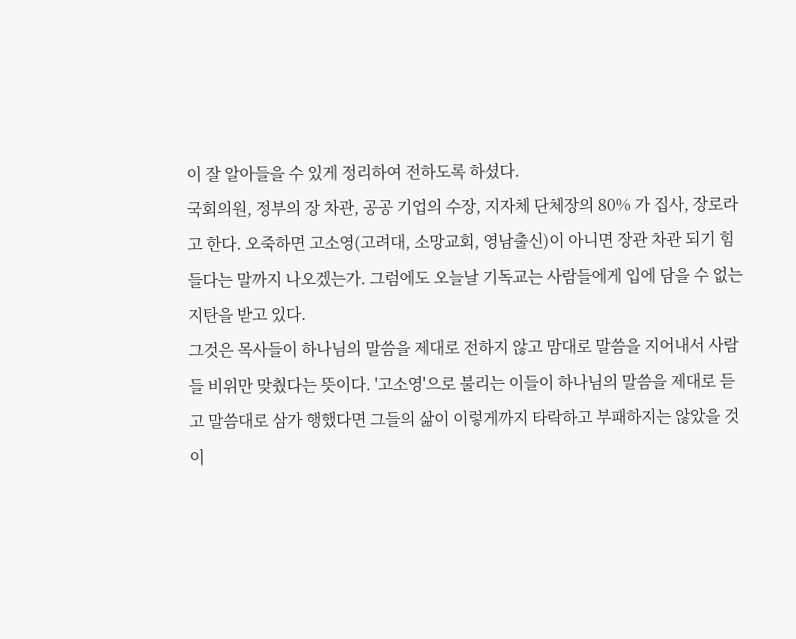이 잘 알아들을 수 있게 정리하여 전하도록 하셨다.
국회의원, 정부의 장 차관, 공공 기업의 수장, 지자체 단체장의 80% 가 집사, 장로라고 한다. 오죽하면 고소영(고려대, 소망교회, 영남출신)이 아니면 장관 차관 되기 힘들다는 말까지 나오겠는가. 그럼에도 오늘날 기독교는 사람들에게 입에 담을 수 없는 지탄을 받고 있다.
그것은 목사들이 하나님의 말씀을 제대로 전하지 않고 맘대로 말씀을 지어내서 사람들 비위만 맞췄다는 뜻이다. '고소영'으로 불리는 이들이 하나님의 말씀을 제대로 듣고 말씀대로 삼가 행했다면 그들의 삶이 이렇게까지 타락하고 부패하지는 않았을 것이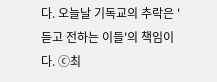다. 오늘날 기독교의 추락은 '듣고 전하는 이들'의 책임이다. ⓒ최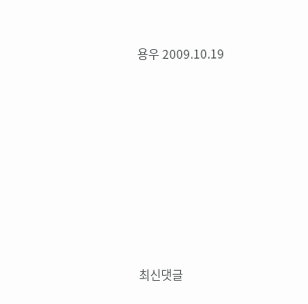용우 2009.10.19








최신댓글